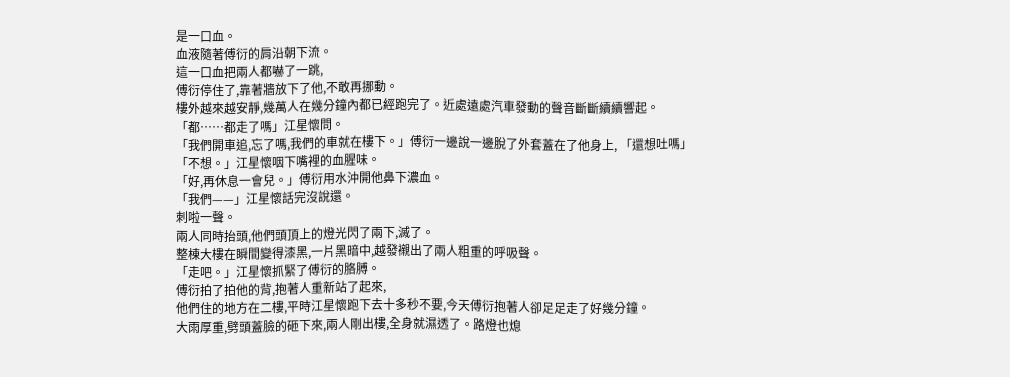是一口血。
血液隨著傅衍的肩沿朝下流。
這一口血把兩人都嚇了一跳,
傅衍停住了,靠著牆放下了他,不敢再挪動。
樓外越來越安靜,幾萬人在幾分鐘內都已經跑完了。近處遠處汽車發動的聲音斷斷續續響起。
「都……都走了嗎」江星懷問。
「我們開車追,忘了嗎,我們的車就在樓下。」傅衍一邊說一邊脫了外套蓋在了他身上, 「還想吐嗎」
「不想。」江星懷咽下嘴裡的血腥味。
「好,再休息一會兒。」傅衍用水沖開他鼻下濃血。
「我們——」江星懷話完沒說還。
刺啦一聲。
兩人同時抬頭,他們頭頂上的燈光閃了兩下,滅了。
整棟大樓在瞬間變得漆黑,一片黑暗中,越發襯出了兩人粗重的呼吸聲。
「走吧。」江星懷抓緊了傅衍的胳膊。
傅衍拍了拍他的背,抱著人重新站了起來,
他們住的地方在二樓,平時江星懷跑下去十多秒不要,今天傅衍抱著人卻足足走了好幾分鐘。
大雨厚重,劈頭蓋臉的砸下來,兩人剛出樓,全身就濕透了。路燈也熄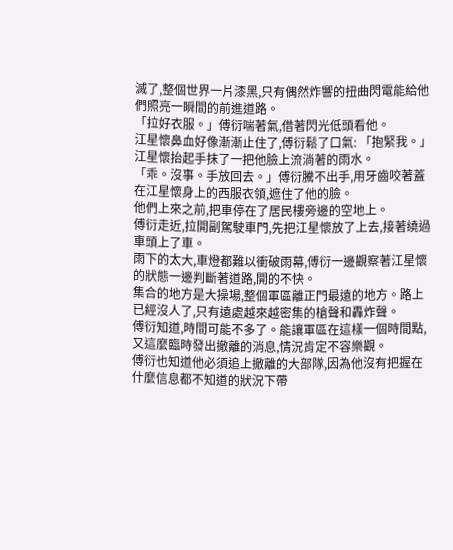滅了,整個世界一片漆黑,只有偶然炸響的扭曲閃電能給他們照亮一瞬間的前進道路。
「拉好衣服。」傅衍喘著氣,借著閃光低頭看他。
江星懷鼻血好像漸漸止住了,傅衍鬆了口氣: 「抱緊我。」
江星懷抬起手抹了一把他臉上流淌著的雨水。
「乖。沒事。手放回去。」傅衍騰不出手,用牙齒咬著蓋在江星懷身上的西服衣領,遮住了他的臉。
他們上來之前,把車停在了居民樓旁邊的空地上。
傅衍走近,拉開副駕駛車門,先把江星懷放了上去,接著繞過車頭上了車。
雨下的太大,車燈都難以衝破雨幕,傅衍一邊觀察著江星懷的狀態一邊判斷著道路,開的不快。
集合的地方是大操場,整個軍區離正門最遠的地方。路上已經沒人了,只有遠處越來越密集的槍聲和轟炸聲。
傅衍知道,時間可能不多了。能讓軍區在這樣一個時間點,又這麼臨時發出撤離的消息,情況肯定不容樂觀。
傅衍也知道他必須追上撤離的大部隊,因為他沒有把握在什麼信息都不知道的狀況下帶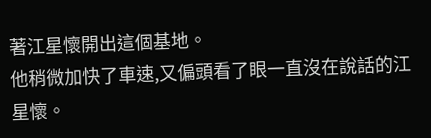著江星懷開出這個基地。
他稍微加快了車速,又偏頭看了眼一直沒在說話的江星懷。